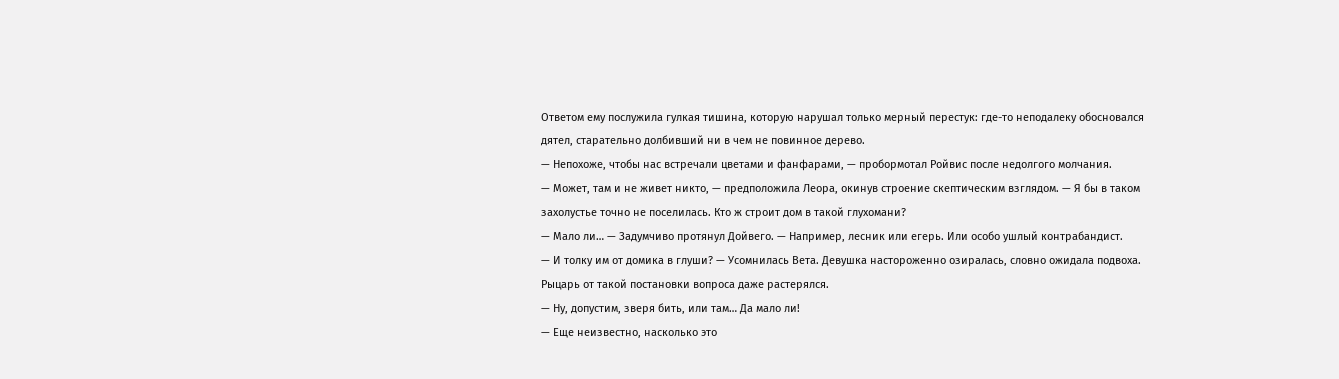Ответом ему послужила гулкая тишина, которую нарушал только мерный перестук: где-то неподалеку обосновался дятел, старательно долбивший ни в чем не повинное дерево.
— Непохоже, чтобы нас встречали цветами и фанфарами, — пробормотал Ройвис после недолгого молчания.
— Может, там и не живет никто, — предположила Леора, окинув строение скептическим взглядом. — Я бы в таком захолустье точно не поселилась. Кто ж строит дом в такой глухомани?
— Мало ли… — Задумчиво протянул Дойвего. — Например, лесник или егерь. Или особо ушлый контрабандист.
— И толку им от домика в глуши? — Усомнилась Вета. Девушка настороженно озиралась, словно ожидала подвоха. Рыцарь от такой постановки вопроса даже растерялся.
— Ну, допустим, зверя бить, или там… Да мало ли!
— Еще неизвестно, насколько это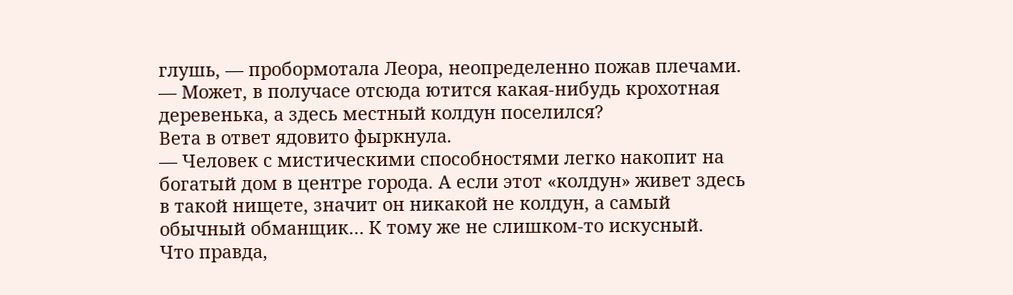глушь, — пробормотала Леора, неопределенно пожав плечами. — Может, в получасе отсюда ютится какая-нибудь крохотная деревенька, а здесь местный колдун поселился?
Вета в ответ ядовито фыркнула.
— Человек с мистическими способностями легко накопит на богатый дом в центре города. А если этот «колдун» живет здесь в такой нищете, значит он никакой не колдун, а самый обычный обманщик… К тому же не слишком-то искусный.
Что правда,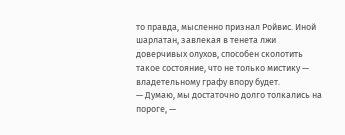то правда, мысленно признал Ройвис. Иной шарлатан, завлекая в тенета лжи доверчивых олухов, способен сколотить такое состояние, что не только мистику — владетельному графу впору будет.
— Думаю, мы достаточно долго толкались на пороге, —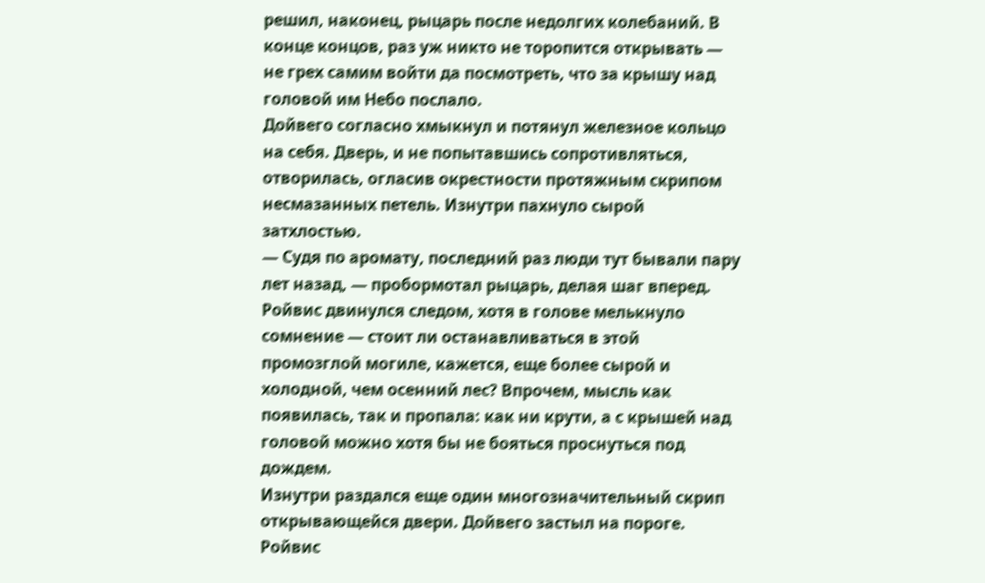решил, наконец, рыцарь после недолгих колебаний. В конце концов, раз уж никто не торопится открывать — не грех самим войти да посмотреть, что за крышу над головой им Небо послало.
Дойвего согласно хмыкнул и потянул железное кольцо на себя. Дверь, и не попытавшись сопротивляться, отворилась, огласив окрестности протяжным скрипом несмазанных петель. Изнутри пахнуло сырой затхлостью.
— Судя по аромату, последний раз люди тут бывали пару лет назад, — пробормотал рыцарь, делая шаг вперед. Ройвис двинулся следом, хотя в голове мелькнуло сомнение — стоит ли останавливаться в этой промозглой могиле, кажется, еще более сырой и холодной, чем осенний лес? Впрочем, мысль как появилась, так и пропала: как ни крути, а с крышей над головой можно хотя бы не бояться проснуться под дождем.
Изнутри раздался еще один многозначительный скрип открывающейся двери. Дойвего застыл на пороге. Ройвис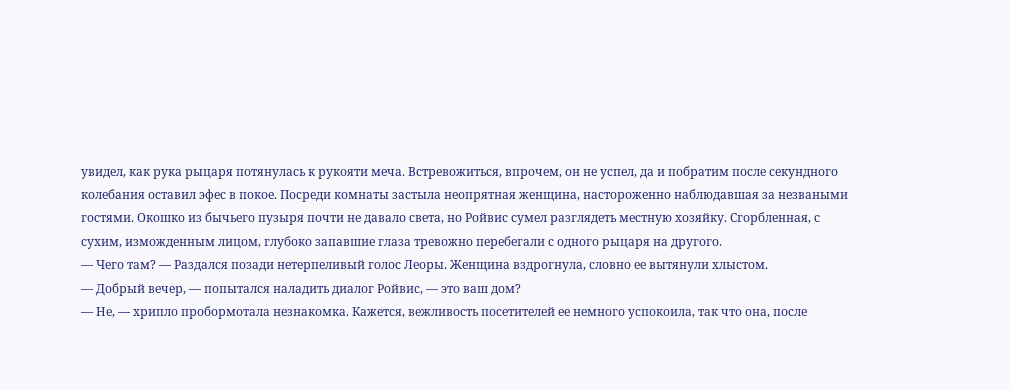увидел, как рука рыцаря потянулась к рукояти меча. Встревожиться, впрочем, он не успел, да и побратим после секундного колебания оставил эфес в покое. Посреди комнаты застыла неопрятная женщина, настороженно наблюдавшая за незваными гостями. Окошко из бычьего пузыря почти не давало света, но Ройвис сумел разглядеть местную хозяйку. Сгорбленная, с сухим, изможденным лицом, глубоко запавшие глаза тревожно перебегали с одного рыцаря на другого.
— Чего там? — Раздался позади нетерпеливый голос Леоры. Женщина вздрогнула, словно ее вытянули хлыстом.
— Добрый вечер, — попытался наладить диалог Ройвис, — это ваш дом?
— Не, — хрипло пробормотала незнакомка. Кажется, вежливость посетителей ее немного успокоила, так что она, после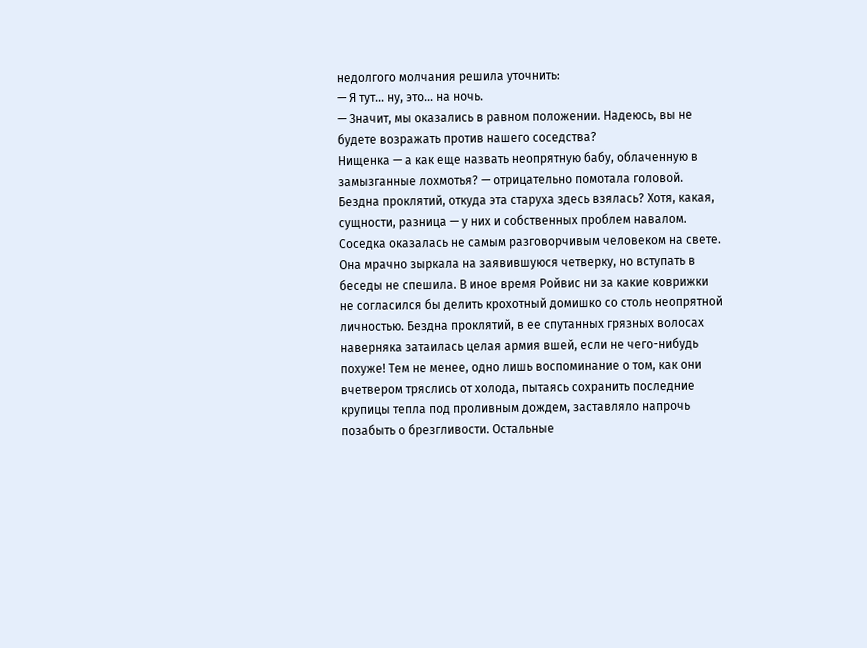недолгого молчания решила уточнить:
— Я тут… ну, это… на ночь.
— Значит, мы оказались в равном положении. Надеюсь, вы не будете возражать против нашего соседства?
Нищенка — а как еще назвать неопрятную бабу, облаченную в замызганные лохмотья? — отрицательно помотала головой. Бездна проклятий, откуда эта старуха здесь взялась? Хотя, какая, сущности, разница — у них и собственных проблем навалом.
Соседка оказалась не самым разговорчивым человеком на свете. Она мрачно зыркала на заявившуюся четверку, но вступать в беседы не спешила. В иное время Ройвис ни за какие коврижки не согласился бы делить крохотный домишко со столь неопрятной личностью. Бездна проклятий, в ее спутанных грязных волосах наверняка затаилась целая армия вшей, если не чего-нибудь похуже! Тем не менее, одно лишь воспоминание о том, как они вчетвером тряслись от холода, пытаясь сохранить последние крупицы тепла под проливным дождем, заставляло напрочь позабыть о брезгливости. Остальные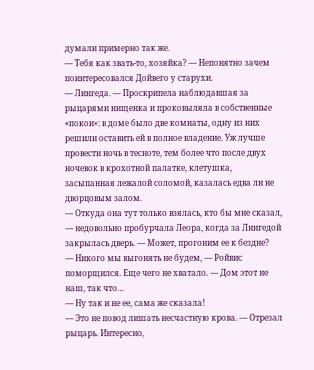думали примерно так же.
— Тебя как звать-то, хозяйка? — Непонятно зачем поинтересовался Дойвего у старухи.
— Лингеда. — Проскрипела наблюдавшая за рыцарями нищенка и проковыляла в собственные «покои»: в доме было две комнаты, одну из них решили оставить ей в полное владение. Уж лучше провести ночь в тесноте, тем более что после двух ночевок в крохотной палатке, клетушка, засыпанная лежалой соломой, казалась едва ли не дворцовым залом.
— Откуда она тут только взялась, кто бы мне сказал, — недовольно пробурчала Леора, когда за Лингедой закрылась дверь. — Может, прогоним ее к бездне?
— Никого мы выгонять не будем, — Ройвис поморщился. Еще чего не хватало. — Дом этот не наш, так что…
— Ну так и не ее, сама же сказала!
— Это не повод лишать несчастную крова. — Отрезал рыцарь. Интересно,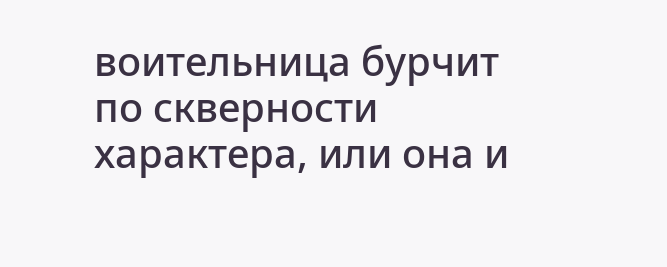воительница бурчит по скверности характера, или она и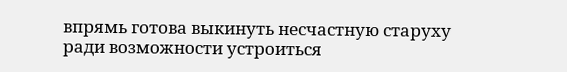впрямь готова выкинуть несчастную старуху ради возможности устроиться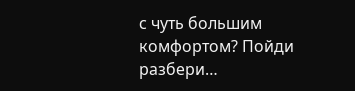с чуть большим комфортом? Пойди разбери…